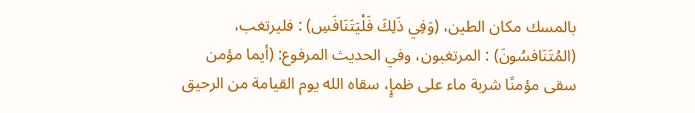بالمسك مكان الطين، (وَفِي ذَلِكَ فَلْيَتَنَافَسِ) : فليرتغب، (المُتَنَافسُونَ) : المرتغبون، وفي الحديث المرفوع: (أيما مؤمن سقى مؤمنًا شربة ماء على ظمإٍ، سقاه الله يوم القيامة من الرحيق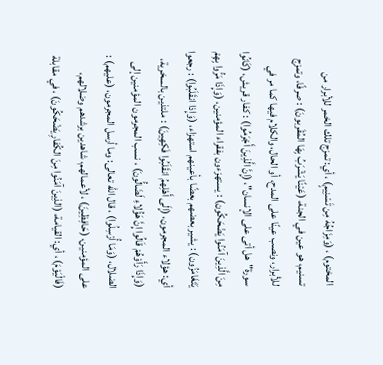المختوم) ، (وَمِزَاجُهُ مِن تَسْنِيمٍ) ، أي: تمزج تلك الخمر للأبرار من تسنيم، هو عين في الجنة، (عَيْنًا يَشْرَبُ بِهَا المُقَربونَ) : صرفًا، وتمزج للأبرار، ونصب عينًا على المدح، أو الحال، والكلام فيها كما مر في سورة"هل أتى على الإنسان"، (إِنَّ الَّذِينَ أَجْرَمُوا) : كفار قريش، (كَانُوا مِنَ الَّذِينَ آمَنُوا يَضْحَكُون) : يستهزءون بفقراء المؤمنين، (وَإِذَا مَرُّوا بِهِمْ يَتَغَامَزُون) : يشير بعضهم بعضًا بأعينهم استهزاء، (وَإِذا انقَلَبُوا) : رجعوا أي: هؤلاء المجرمون، (إِلَى أَهْلِهمُ انقَلَبُوا فَكِهِينَ) : ملتذين بالسخرية، (وَإِذَا رَأَوْهُمْ قَالُوا إِنَّ هَؤُلاءِ لَضَالُّونَ) ، نسب المجرمون المؤمنين إلى الضلال، (وَمَا أُرْسِلُوا) ، قال الله تعالى: وما أرسل المجرمون، (عليهم) : على المؤمنين، (حَافِظِينَ) ، لأعمالهم، شاهدين برشدهم وضلالهم، (فَالْيَوْمَ) ، أي: القيامة، (الذِينَ آمَنُوا مِنَ الكُفارِ يَضْحَكُونَ) ، في مقابلة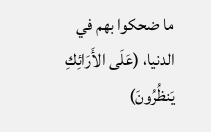ما ضحكوا بهم في الدنيا، (عَلَى الأَرَائِكِ يَنظُرُونَ)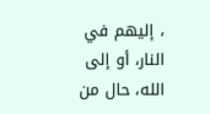، إليهم في النار، أو إلى الله، حال من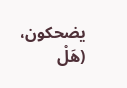يضحكون، (هَلْ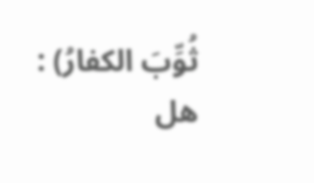ثُوِّبَ الكفارُ) : هل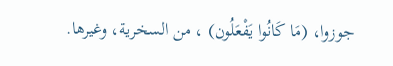جوزوا، (مَا كَانُوا يَفْعَلُون) ، من السخرية، وغيرها.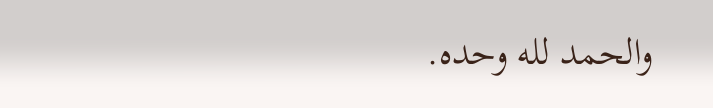والحمد لله وحده.